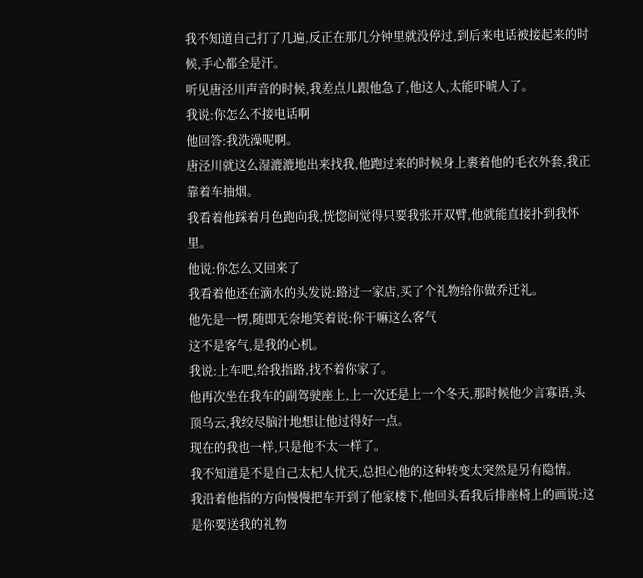我不知道自己打了几遍,反正在那几分钟里就没停过,到后来电话被接起来的时候,手心都全是汗。
听见唐泾川声音的时候,我差点儿跟他急了,他这人,太能吓唬人了。
我说:你怎么不接电话啊
他回答:我洗澡呢啊。
唐泾川就这么湿漉漉地出来找我,他跑过来的时候身上裹着他的毛衣外套,我正靠着车抽烟。
我看着他踩着月色跑向我,恍惚间觉得只要我张开双臂,他就能直接扑到我怀里。
他说:你怎么又回来了
我看着他还在滴水的头发说:路过一家店,买了个礼物给你做乔迁礼。
他先是一愣,随即无奈地笑着说:你干嘛这么客气
这不是客气,是我的心机。
我说:上车吧,给我指路,找不着你家了。
他再次坐在我车的副驾驶座上,上一次还是上一个冬天,那时候他少言寡语,头顶乌云,我绞尽脑汁地想让他过得好一点。
现在的我也一样,只是他不太一样了。
我不知道是不是自己太杞人忧天,总担心他的这种转变太突然是另有隐情。
我沿着他指的方向慢慢把车开到了他家楼下,他回头看我后排座椅上的画说:这是你要送我的礼物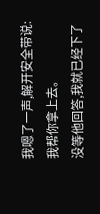我嗯了一声,解开安全带说:我帮你拿上去。
没等他回答,我就已经下了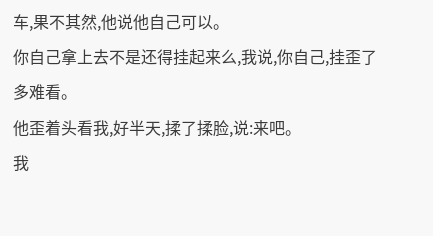车,果不其然,他说他自己可以。
你自己拿上去不是还得挂起来么,我说,你自己,挂歪了多难看。
他歪着头看我,好半天,揉了揉脸,说:来吧。
我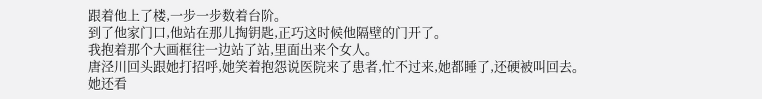跟着他上了楼,一步一步数着台阶。
到了他家门口,他站在那儿掏钥匙,正巧这时候他隔壁的门开了。
我抱着那个大画框往一边站了站,里面出来个女人。
唐泾川回头跟她打招呼,她笑着抱怨说医院来了患者,忙不过来,她都睡了,还硬被叫回去。
她还看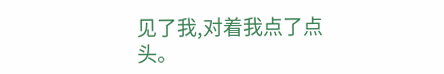见了我,对着我点了点头。